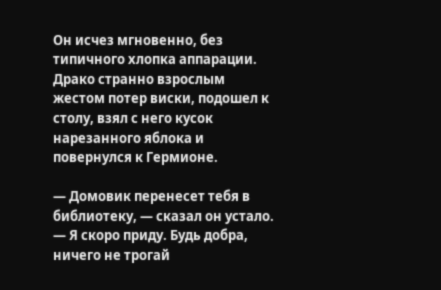Он исчез мгновенно, без типичного хлопка аппарации. Драко странно взрослым жестом потер виски, подошел к столу, взял с него кусок нарезанного яблока и повернулся к Гермионе.

— Домовик перенесет тебя в библиотеку, — сказал он устало. — Я скоро приду. Будь добра, ничего не трогай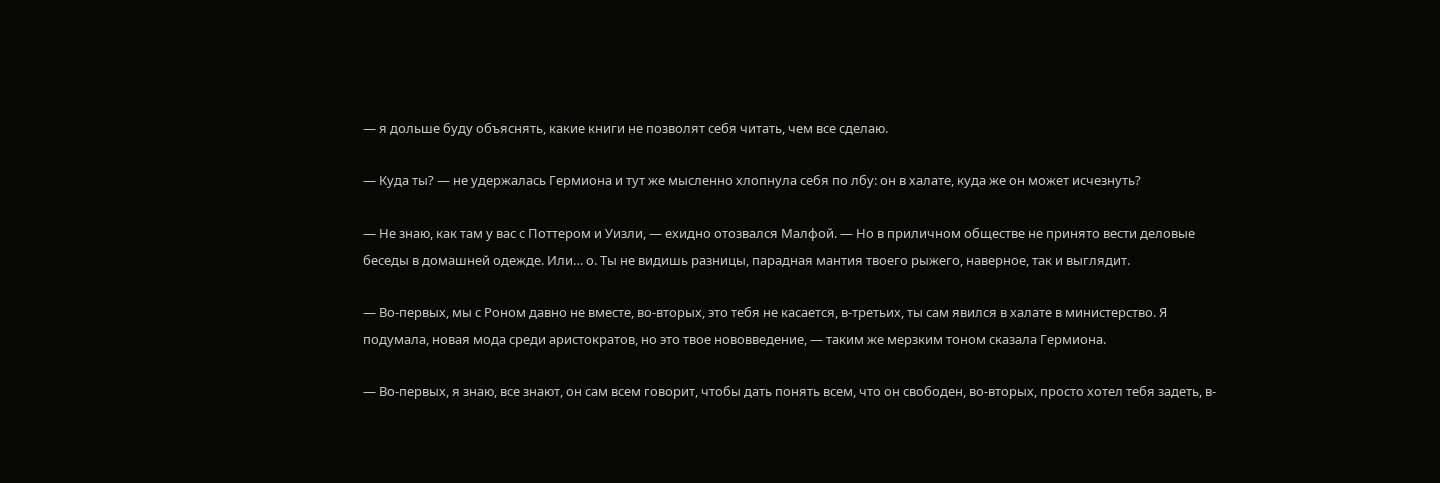— я дольше буду объяснять, какие книги не позволят себя читать, чем все сделаю.

— Куда ты? — не удержалась Гермиона и тут же мысленно хлопнула себя по лбу: он в халате, куда же он может исчезнуть?

— Не знаю, как там у вас с Поттером и Уизли, — ехидно отозвался Малфой. — Но в приличном обществе не принято вести деловые беседы в домашней одежде. Или… о. Ты не видишь разницы, парадная мантия твоего рыжего, наверное, так и выглядит.

— Во-первых, мы с Роном давно не вместе, во-вторых, это тебя не касается, в-третьих, ты сам явился в халате в министерство. Я подумала, новая мода среди аристократов, но это твое нововведение, — таким же мерзким тоном сказала Гермиона.

— Во-первых, я знаю, все знают, он сам всем говорит, чтобы дать понять всем, что он свободен, во-вторых, просто хотел тебя задеть, в-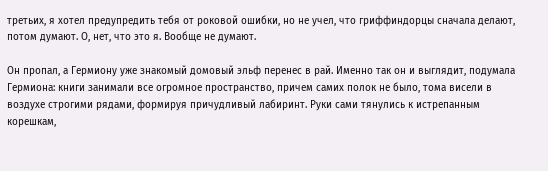третьих, я хотел предупредить тебя от роковой ошибки, но не учел, что гриффиндорцы сначала делают, потом думают. О, нет, что это я. Вообще не думают.

Он пропал, а Гермиону уже знакомый домовый эльф перенес в рай. Именно так он и выглядит, подумала Гермиона: книги занимали все огромное пространство, причем самих полок не было, тома висели в воздухе строгими рядами, формируя причудливый лабиринт. Руки сами тянулись к истрепанным корешкам,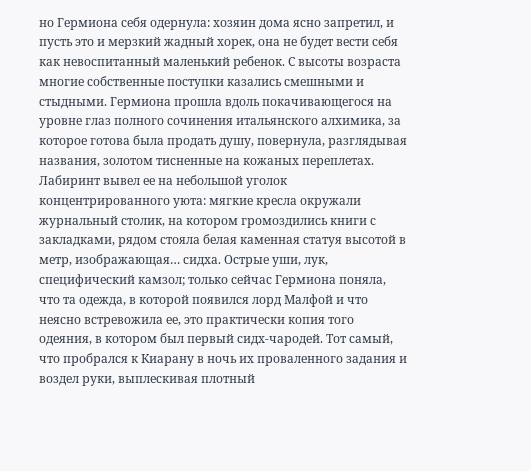но Гермиона себя одернула: хозяин дома ясно запретил, и пусть это и мерзкий жадный хорек, она не будет вести себя как невоспитанный маленький ребенок. С высоты возраста многие собственные поступки казались смешными и стыдными. Гермиона прошла вдоль покачивающегося на уровне глаз полного сочинения итальянского алхимика, за которое готова была продать душу, повернула, разглядывая названия, золотом тисненные на кожаных переплетах. Лабиринт вывел ее на небольшой уголок концентрированного уюта: мягкие кресла окружали журнальный столик, на котором громоздились книги с закладками, рядом стояла белая каменная статуя высотой в метр, изображающая… сидха. Острые уши, лук, специфический камзол; только сейчас Гермиона поняла, что та одежда, в которой появился лорд Малфой и что неясно встревожила ее, это практически копия того одеяния, в котором был первый сидх-чародей. Тот самый, что пробрался к Киарану в ночь их проваленного задания и воздел руки, выплескивая плотный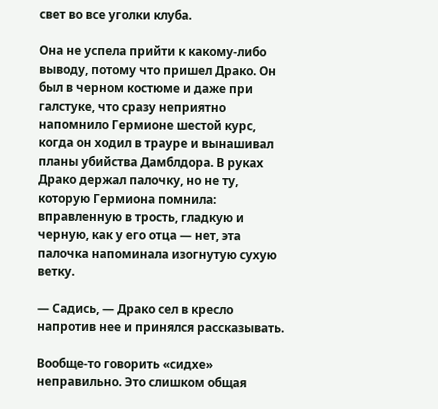свет во все уголки клуба.

Она не успела прийти к какому-либо выводу, потому что пришел Драко. Он был в черном костюме и даже при галстуке, что сразу неприятно напомнило Гермионе шестой курс, когда он ходил в трауре и вынашивал планы убийства Дамблдора. В руках Драко держал палочку, но не ту, которую Гермиона помнила: вправленную в трость, гладкую и черную, как у его отца — нет, эта палочка напоминала изогнутую сухую ветку.

— Садись, — Драко сел в кресло напротив нее и принялся рассказывать.

Вообще-то говорить «сидхе» неправильно. Это слишком общая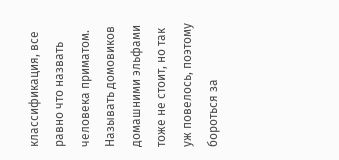классификация, все равно что назвать человека приматом. Называть домовиков домашними эльфами тоже не стоит, но так уж повелось, поэтому бороться за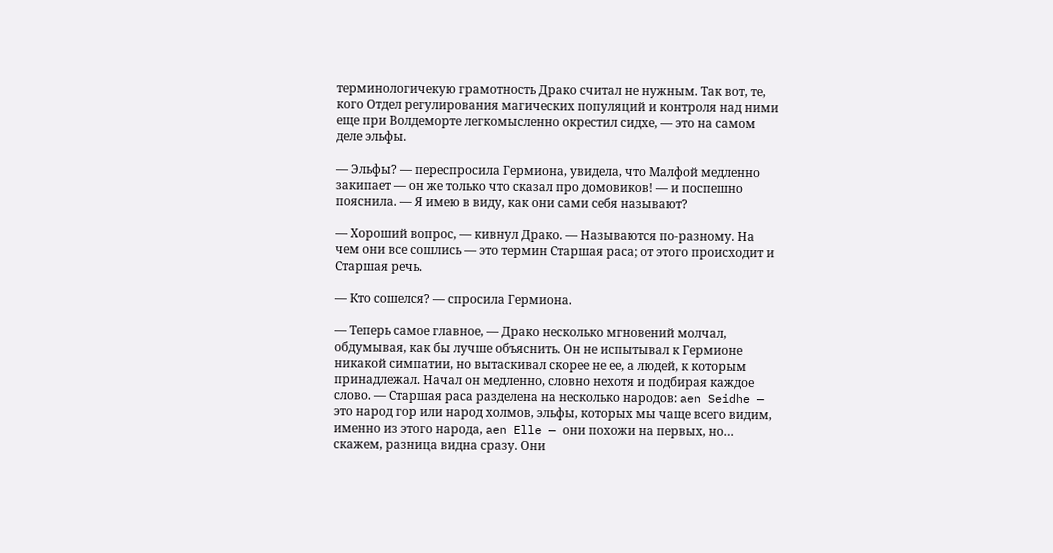терминологичекую грамотность Драко считал не нужным. Так вот, те, кого Отдел регулирования магических популяций и контроля над ними еще при Волдеморте легкомысленно окрестил сидхе, — это на самом деле эльфы.

— Эльфы? — переспросила Гермиона, увидела, что Малфой медленно закипает — он же только что сказал про домовиков! — и поспешно пояснила. — Я имею в виду, как они сами себя называют?

— Хороший вопрос, — кивнул Драко. — Называются по-разному. На чем они все сошлись — это термин Старшая раса; от этого происходит и Старшая речь.

— Кто сошелся? — спросила Гермиона.

— Теперь самое главное, — Драко несколько мгновений молчал, обдумывая, как бы лучше объяснить. Он не испытывал к Гермионе никакой симпатии, но вытаскивал скорее не ее, а людей, к которым принадлежал. Начал он медленно, словно нехотя и подбирая каждое слово. — Старшая раса разделена на несколько народов: aen Seidhe — это народ гор или народ холмов, эльфы, которых мы чаще всего видим, именно из этого народа, aen Elle — они похожи на первых, но… скажем, разница видна сразу. Они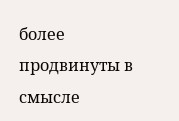более продвинуты в смысле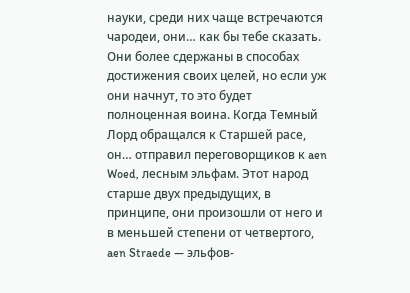науки, среди них чаще встречаются чародеи, они… как бы тебе сказать. Они более сдержаны в способах достижения своих целей, но если уж они начнут, то это будет полноценная воина. Когда Темный Лорд обращался к Старшей расе, он… отправил переговорщиков к aen Woed, лесным эльфам. Этот народ старше двух предыдущих, в принципе, они произошли от него и в меньшей степени от четвертого, aen Straede — эльфов-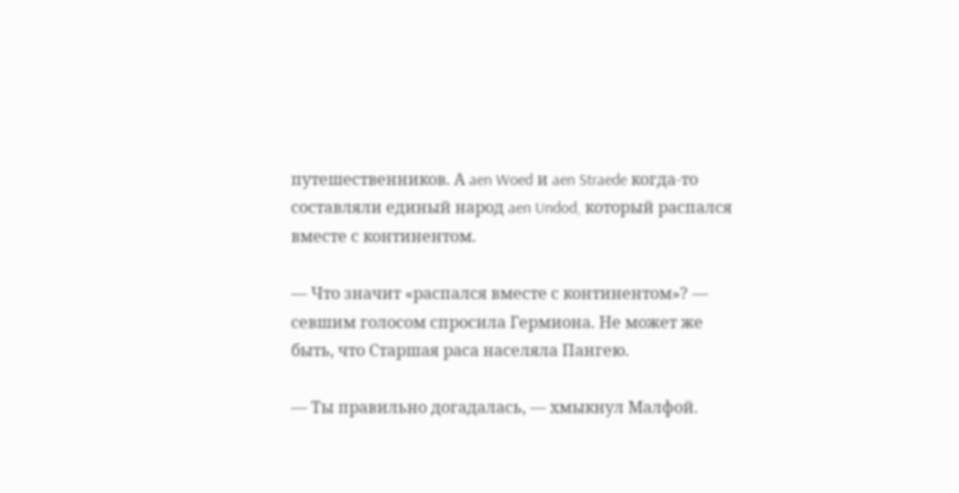путешественников. А aen Woed и aen Straede когда-то составляли единый народ aen Undod, который распался вместе с континентом.

— Что значит «распался вместе с континентом»? — севшим голосом спросила Гермиона. Не может же быть, что Старшая раса населяла Пангею.

— Ты правильно догадалась, — хмыкнул Малфой.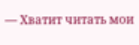— Хватит читать мои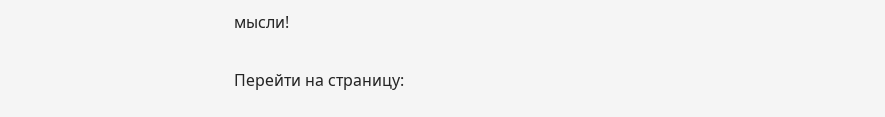мысли!

Перейти на страницу: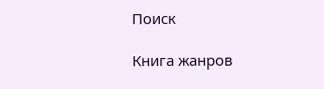Поиск

Книга жанров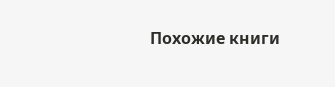Похожие книги